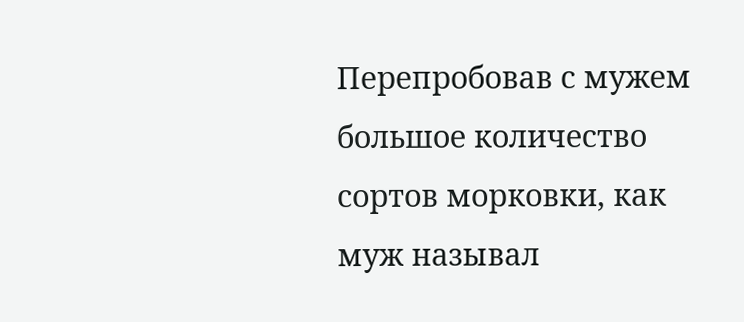Перепробовав с мужем большое количество сортов морковки, как муж называл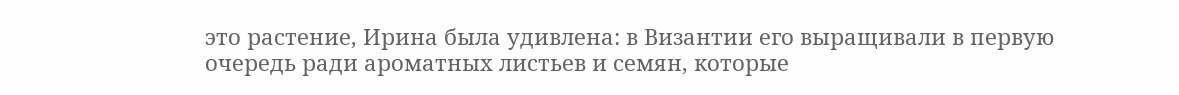это растение, Ирина была удивлена: в Византии его выращивали в первую очередь ради ароматных листьев и семян, которые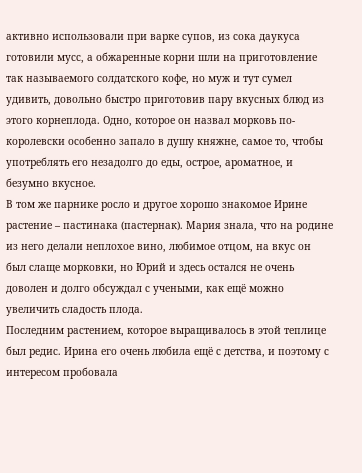активно использовали при варке супов, из сока даукуса готовили мусс, а обжаренные корни шли на приготовление так называемого солдатского кофе, но муж и тут сумел удивить, довольно быстро приготовив пару вкусных блюд из этого корнеплода. Одно, которое он назвал морковь по-королевски особенно запало в душу княжне, самое то, чтобы употреблять его незадолго до еды, острое, ароматное, и безумно вкусное.
В том же парнике росло и другое хорошо знакомое Ирине растение – пастинака (пастернак). Мария знала, что на родине из него делали неплохое вино, любимое отцом, на вкус он был слаще морковки, но Юрий и здесь остался не очень доволен и долго обсуждал с учеными, как ещё можно увеличить сладость плода.
Последним растением, которое выращивалось в этой теплице был редис. Ирина его очень любила ещё с детства, и поэтому с интересом пробовала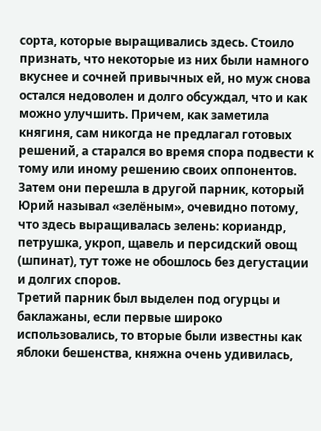сорта, которые выращивались здесь. Стоило признать, что некоторые из них были намного вкуснее и сочней привычных ей, но муж снова остался недоволен и долго обсуждал, что и как можно улучшить. Причем, как заметила княгиня, сам никогда не предлагал готовых решений, а старался во время спора подвести к тому или иному решению своих оппонентов.
Затем они перешла в другой парник, который Юрий называл «зелёным», очевидно потому, что здесь выращивалась зелень: кориандр, петрушка, укроп, щавель и персидский овощ (шпинат), тут тоже не обошлось без дегустации и долгих споров.
Третий парник был выделен под огурцы и баклажаны, если первые широко использовались, то вторые были известны как яблоки бешенства, княжна очень удивилась,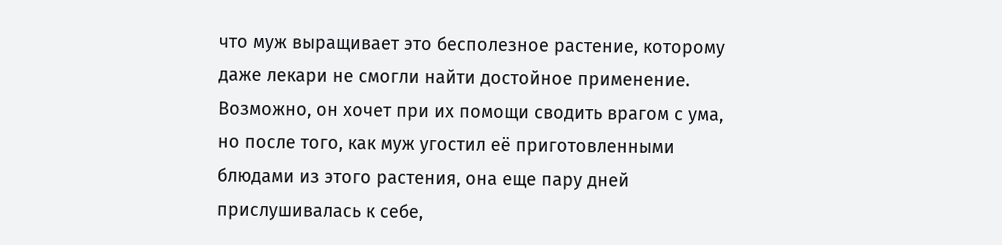что муж выращивает это бесполезное растение, которому даже лекари не смогли найти достойное применение. Возможно, он хочет при их помощи сводить врагом с ума, но после того, как муж угостил её приготовленными блюдами из этого растения, она еще пару дней прислушивалась к себе,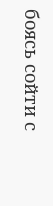боясь сойти с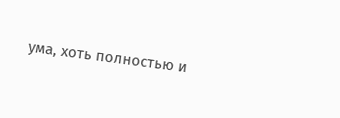ума, хоть полностью и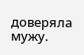доверяла мужу.